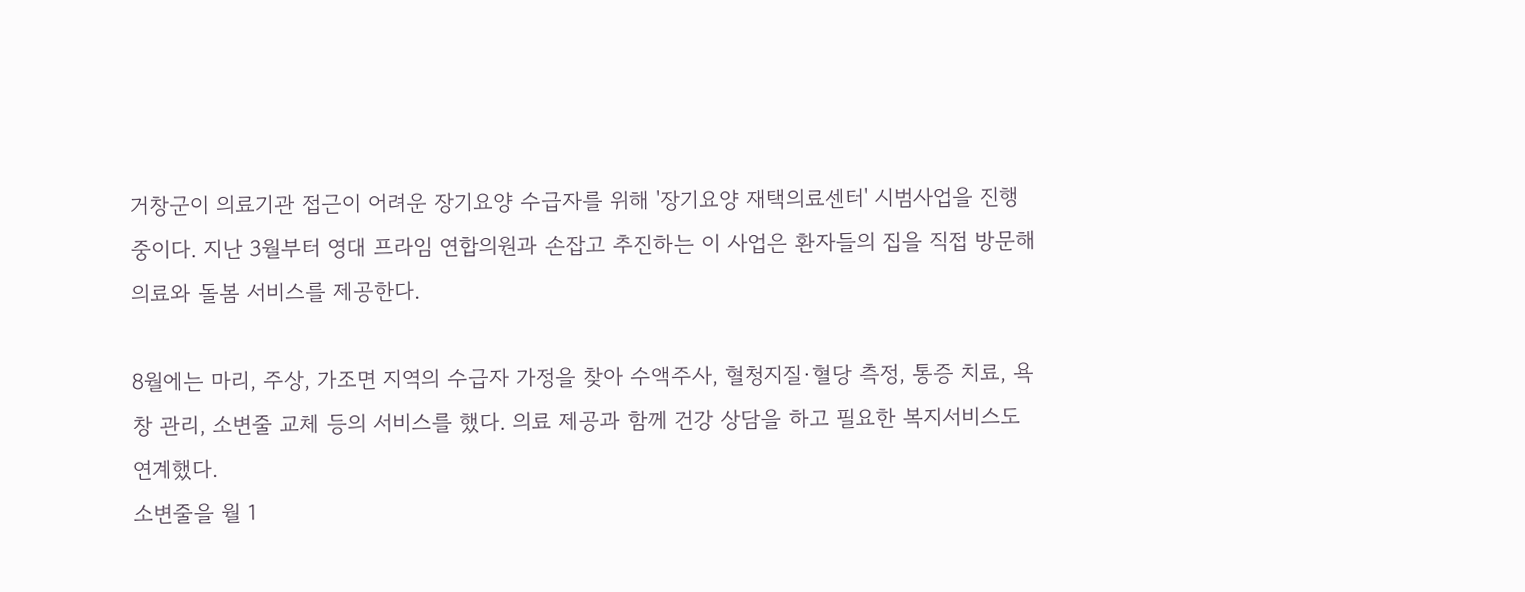거창군이 의료기관 접근이 어려운 장기요양 수급자를 위해 '장기요양 재택의료센터' 시범사업을 진행 중이다. 지난 3월부터 영대 프라임 연합의원과 손잡고 추진하는 이 사업은 환자들의 집을 직접 방문해 의료와 돌봄 서비스를 제공한다.

8월에는 마리, 주상, 가조면 지역의 수급자 가정을 찾아 수액주사, 혈청지질·혈당 측정, 통증 치료, 욕창 관리, 소변줄 교체 등의 서비스를 했다. 의료 제공과 함께 건강 상담을 하고 필요한 복지서비스도 연계했다.
소변줄을 월 1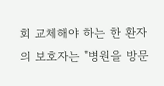회 교체해야 하는 한 환자의 보호자는 "병원을 방문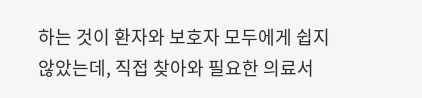하는 것이 환자와 보호자 모두에게 쉽지 않았는데, 직접 찾아와 필요한 의료서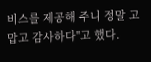비스를 제공해 주니 정말 고맙고 감사하다"고 했다.